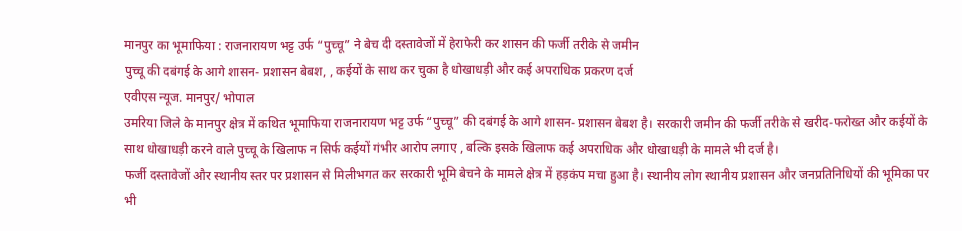मानपुर का भूमाफिया : राजनारायण भट्ट उर्फ “पुच्चू” ने बेच दी दस्तावेजों में हेराफेरी कर शासन की फर्जी तरीके से जमीन
पुच्चू की दबंगई के आगे शासन- प्रशासन बेबश, , कईयों के साथ कर चुका है धोखाधड़ी और कई अपराधिक प्रकरण दर्ज
एवीएस न्यूज. मानपुर/ भोपाल
उमरिया जिले के मानपुर क्षेत्र में कथित भूमाफिया राजनारायण भट्ट उर्फ “पुच्चू” की दबंगई के आगे शासन- प्रशासन बेबश है। सरकारी जमीन की फर्जी तरीके से खरीद-फरोख्त और कईयों के साथ धोखाधड़ी करने वाले पुच्चू के खिलाफ न सिर्फ कईयों गंभीर आरोप लगाए , बल्कि इसके खिलाफ कई अपराधिक और धोखाधड़ी के मामले भी दर्ज है।
फर्जी दस्तावेजों और स्थानीय स्तर पर प्रशासन से मिलीभगत कर सरकारी भूमि बेचने के मामले क्षेत्र में हड़कंप मचा हुआ है। स्थानीय लोग स्थानीय प्रशासन और जनप्रतिनिधियों की भूमिका पर भी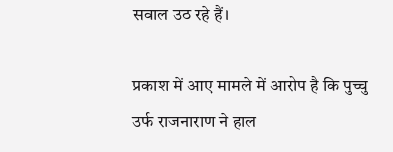सवाल उठ रहे हैं।

प्रकाश में आए मामले में आरोप है कि पुच्चु उर्फ राजनाराण ने हाल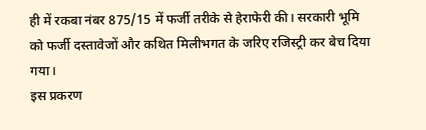ही में रकबा नंबर 875/15 में फर्जी तरीके से हेराफेरी की। सरकारी भूमि को फर्जी दस्तावेजों और कथित मिलीभगत के जरिए रजिस्ट्री कर बेच दिया गया।
इस प्रकरण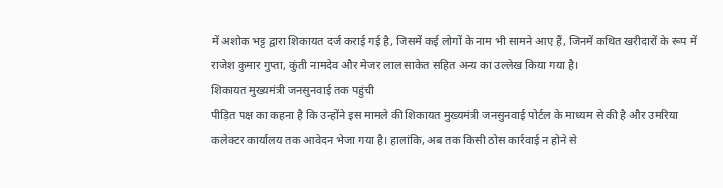में अशोक भट्ट द्वारा शिकायत दर्ज कराई गई है, जिसमें कई लोगों के नाम भी सामने आए हैं, जिनमें कथित खरीदारों के रूप में राजेश कुमार गुप्ता, कुंती नामदेव और मेजर लाल साकेत सहित अन्य का उल्लेख किया गया है।
शिकायत मुख्यमंत्री जनसुनवाई तक पहुंची
पीड़ित पक्ष का कहना है कि उन्होंने इस मामले की शिकायत मुख्यमंत्री जनसुनवाई पोर्टल के माध्यम से की है और उमरिया कलेक्टर कार्यालय तक आवेदन भेजा गया है। हालांकि, अब तक किसी ठोस कार्रवाई न होने से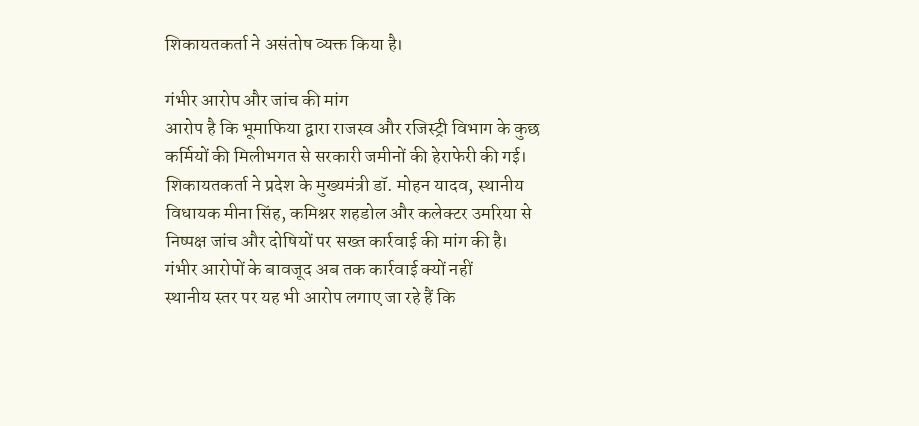शिकायतकर्ता ने असंतोष व्यक्त किया है।

गंभीर आरोप और जांच की मांग
आरोप है कि भूमाफिया द्वारा राजस्व और रजिस्ट्री विभाग के कुछ कर्मियों की मिलीभगत से सरकारी जमीनों की हेराफेरी की गई।
शिकायतकर्ता ने प्रदेश के मुख्यमंत्री डॉ. मोहन यादव, स्थानीय विधायक मीना सिंह, कमिश्नर शहडोल और कलेक्टर उमरिया से निष्पक्ष जांच और दोषियों पर सख्त कार्रवाई की मांग की है।
गंभीर आरोपों के बावजूद अब तक कार्रवाई क्यों नहीं
स्थानीय स्तर पर यह भी आरोप लगाए जा रहे हैं कि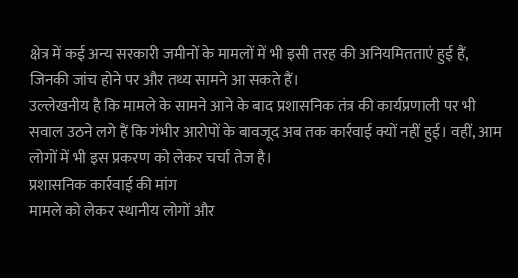क्षेत्र में कई अन्य सरकारी जमीनों के मामलों में भी इसी तरह की अनियमितताएं हुई हैं, जिनकी जांच होने पर और तथ्य सामने आ सकते हैं।
उल्लेखनीय है कि मामले के सामने आने के बाद प्रशासनिक तंत्र की कार्यप्रणाली पर भी सवाल उठने लगे हैं कि गंभीर आरोपों के बावजूद अब तक कार्रवाई क्यों नहीं हुई। वहीं, आम लोगों में भी इस प्रकरण को लेकर चर्चा तेज है।
प्रशासनिक कार्रवाई की मांग
मामले को लेकर स्थानीय लोगों और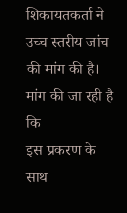शिकायतकर्ता ने उच्च स्तरीय जांच की मांग की है। मांग की जा रही है कि
इस प्रकरण के साथ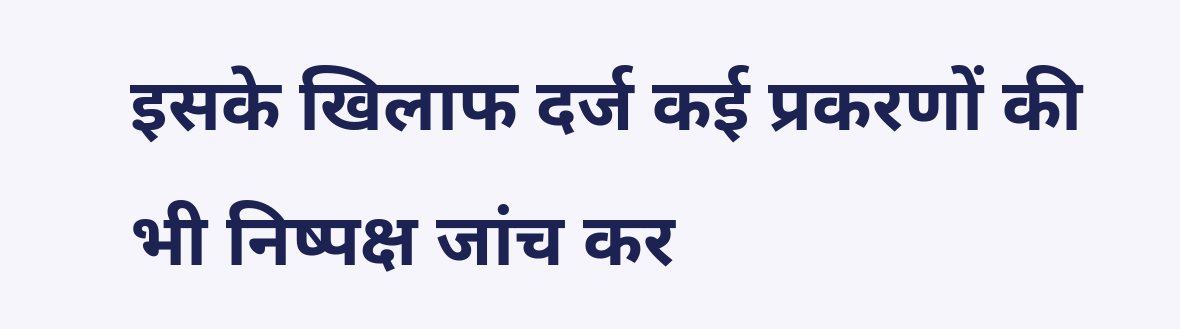इसके खिलाफ दर्ज कई प्रकरणों की भी निष्पक्ष जांच कर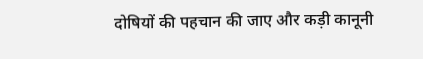दोषियों की पहचान की जाए और कड़ी कानूनी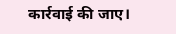कार्रवाई की जाए।